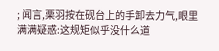; 闻言,栗羽按在砚台上的手卸去力气,眼里满满疑惑:这规矩似乎没什么道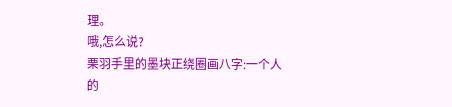理。
哦,怎么说?
栗羽手里的墨块正绕圈画八字:一个人的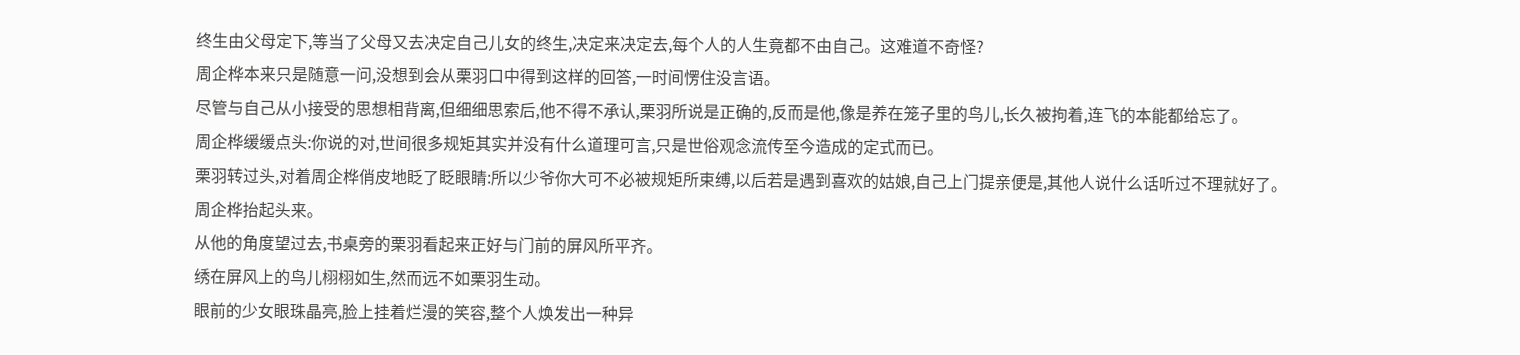终生由父母定下,等当了父母又去决定自己儿女的终生,决定来决定去,每个人的人生竟都不由自己。这难道不奇怪?
周企桦本来只是随意一问,没想到会从栗羽口中得到这样的回答,一时间愣住没言语。
尽管与自己从小接受的思想相背离,但细细思索后,他不得不承认,栗羽所说是正确的,反而是他,像是养在笼子里的鸟儿,长久被拘着,连飞的本能都给忘了。
周企桦缓缓点头:你说的对,世间很多规矩其实并没有什么道理可言,只是世俗观念流传至今造成的定式而已。
栗羽转过头,对着周企桦俏皮地眨了眨眼睛:所以少爷你大可不必被规矩所束缚,以后若是遇到喜欢的姑娘,自己上门提亲便是,其他人说什么话听过不理就好了。
周企桦抬起头来。
从他的角度望过去,书桌旁的栗羽看起来正好与门前的屏风所平齐。
绣在屏风上的鸟儿栩栩如生,然而远不如栗羽生动。
眼前的少女眼珠晶亮,脸上挂着烂漫的笑容,整个人焕发出一种异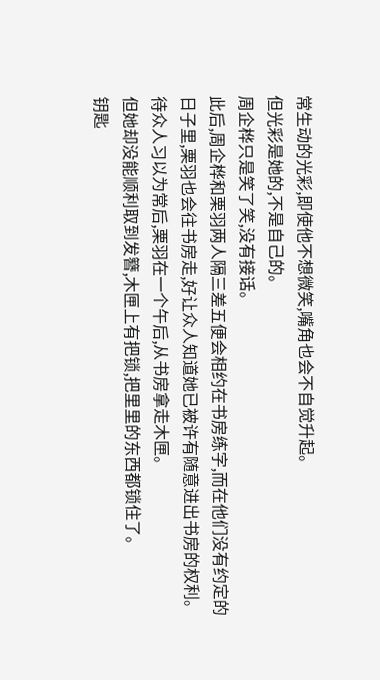常生动的光彩,即使他不想微笑,嘴角也会不自觉升起。
但光彩是她的,不是自己的。
周企桦只是笑了笑,没有接话。
此后,周企桦和栗羽两人隔三差五便会相约在书房练字,而在他们没有约定的日子里,栗羽也会往书房走,好让众人知道她已被许有随意进出书房的权利。
待众人习以为常后,栗羽在一个午后,从书房拿走木匣。
但她却没能顺利取到发簪,木匣上有把锁,把里里的东西都锁住了。
钥匙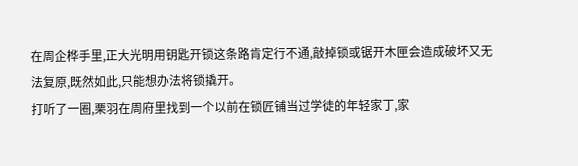在周企桦手里,正大光明用钥匙开锁这条路肯定行不通,敲掉锁或锯开木匣会造成破坏又无法复原,既然如此,只能想办法将锁撬开。
打听了一圈,栗羽在周府里找到一个以前在锁匠铺当过学徒的年轻家丁,家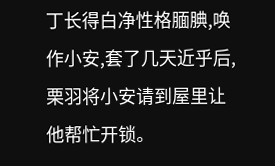丁长得白净性格腼腆,唤作小安,套了几天近乎后,栗羽将小安请到屋里让他帮忙开锁。